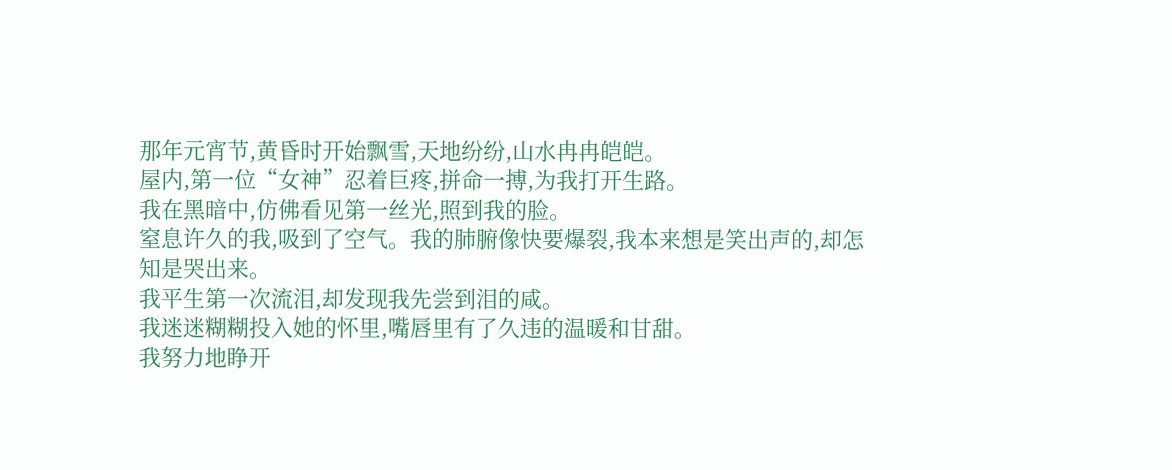那年元宵节,黄昏时开始飘雪,天地纷纷,山水冉冉皑皑。
屋内,第一位“女神”忍着巨疼,拼命一搏,为我打开生路。
我在黑暗中,仿佛看见第一丝光,照到我的脸。
窒息许久的我,吸到了空气。我的肺腑像快要爆裂,我本来想是笑出声的,却怎知是哭出来。
我平生第一次流泪,却发现我先尝到泪的咸。
我迷迷糊糊投入她的怀里,嘴唇里有了久违的温暖和甘甜。
我努力地睁开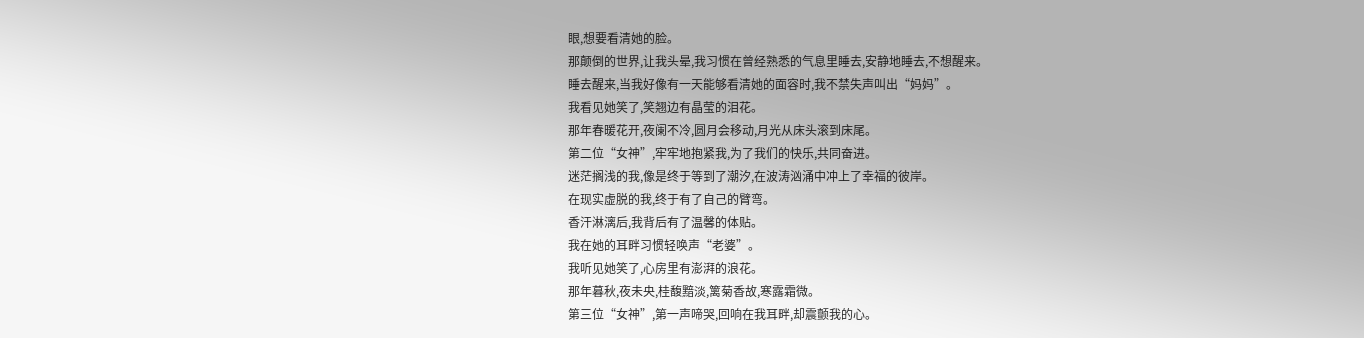眼,想要看清她的脸。
那颠倒的世界,让我头晕,我习惯在曾经熟悉的气息里睡去,安静地睡去,不想醒来。
睡去醒来,当我好像有一天能够看清她的面容时,我不禁失声叫出“妈妈”。
我看见她笑了,笑翘边有晶莹的泪花。
那年春暖花开,夜阑不冷,圆月会移动,月光从床头滚到床尾。
第二位“女神”,牢牢地抱紧我,为了我们的快乐,共同奋进。
迷茫搁浅的我,像是终于等到了潮汐,在波涛汹涌中冲上了幸福的彼岸。
在现实虚脱的我,终于有了自己的臂弯。
香汗淋漓后,我背后有了温馨的体贴。
我在她的耳畔习惯轻唤声“老婆”。
我听见她笑了,心房里有澎湃的浪花。
那年暮秋,夜未央,桂馥黯淡,篱菊香故,寒露霜微。
第三位“女神”,第一声啼哭,回响在我耳畔,却震颤我的心。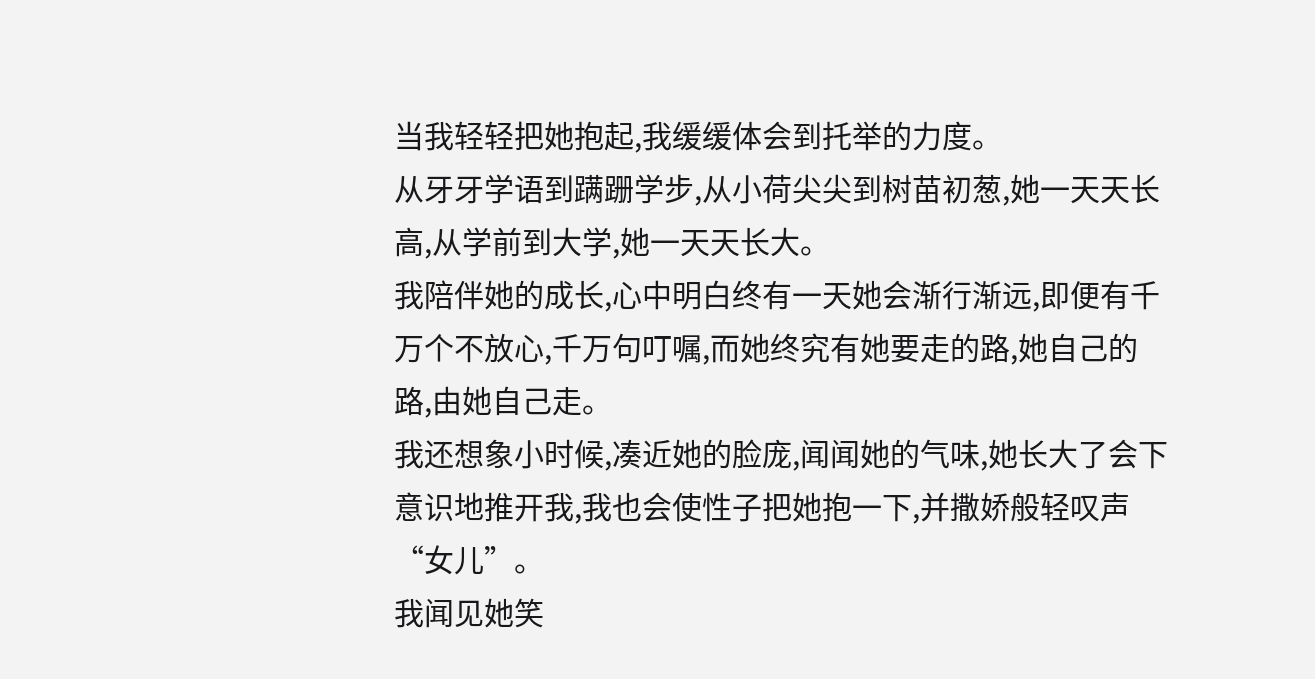当我轻轻把她抱起,我缓缓体会到托举的力度。
从牙牙学语到蹒跚学步,从小荷尖尖到树苗初葱,她一天天长高,从学前到大学,她一天天长大。
我陪伴她的成长,心中明白终有一天她会渐行渐远,即便有千万个不放心,千万句叮嘱,而她终究有她要走的路,她自己的路,由她自己走。
我还想象小时候,凑近她的脸庞,闻闻她的气味,她长大了会下意识地推开我,我也会使性子把她抱一下,并撒娇般轻叹声“女儿”。
我闻见她笑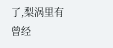了,梨涡里有曾经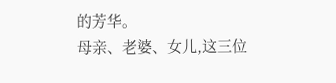的芳华。
母亲、老婆、女儿,这三位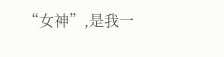“女神”,是我一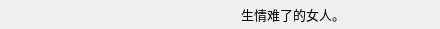生情难了的女人。